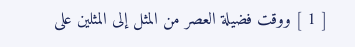[ 1 ] ووقت فضيلة العصر من المثل إلى المثلين على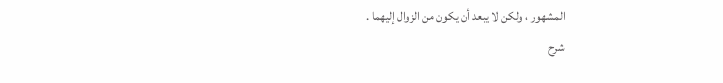المشهور ، ولكن لا يبعد أن يكون من الزوال إليهما .
شرح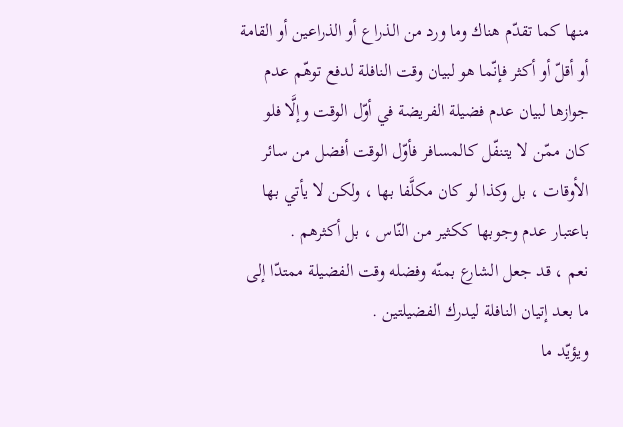منها كما تقدّم هناك وما ورد من الذراع أو الذراعين أو القامة أو أقلّ أو أكثر فإنّما هو لبيان وقت النافلة لدفع توهّم عدم جوازها لبيان عدم فضيلة الفريضة في أوّل الوقت وإلَّا فلو كان ممّن لا يتنفّل كالمسافر فأوّل الوقت أفضل من سائر الأوقات ، بل وكذا لو كان مكلَّفا بها ، ولكن لا يأتي بها باعتبار عدم وجوبها ككثير من النّاس ، بل أكثرهم .
نعم ، قد جعل الشارع بمنّه وفضله وقت الفضيلة ممتدّا إلى ما بعد إتيان النافلة ليدرك الفضيلتين .
ويؤيّد ما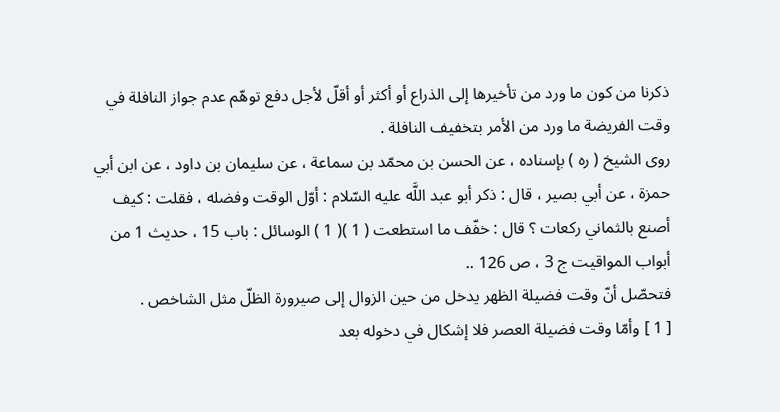ذكرنا من كون ما ورد من تأخيرها إلى الذراع أو أكثر أو أقلّ لأجل دفع توهّم عدم جواز النافلة في وقت الفريضة ما ورد من الأمر بتخفيف النافلة .
روى الشيخ ( ره ) بإسناده ، عن الحسن بن محمّد بن سماعة ، عن سليمان بن داود ، عن ابن أبي حمزة ، عن أبي بصير ، قال : ذكر أبو عبد اللَّه عليه السّلام : أوّل الوقت وفضله ، فقلت : كيف أصنع بالثماني ركعات ؟ قال : خفّف ما استطعت ( 1 )( 1 ) الوسائل : باب 15 ، حديث 1 من أبواب المواقيت ج 3 ، ص 126 ..
فتحصّل أنّ وقت فضيلة الظهر يدخل من حين الزوال إلى صيرورة الظلّ مثل الشاخص .
[ 1 ] وأمّا وقت فضيلة العصر فلا إشكال في دخوله بعد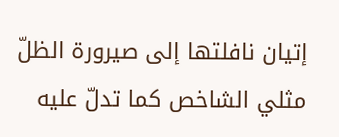إتيان نافلتها إلى صيرورة الظلّ مثلي الشاخص كما تدلّ عليه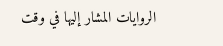الروايات المشار إليها في وقت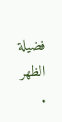فضيلة الظهر .